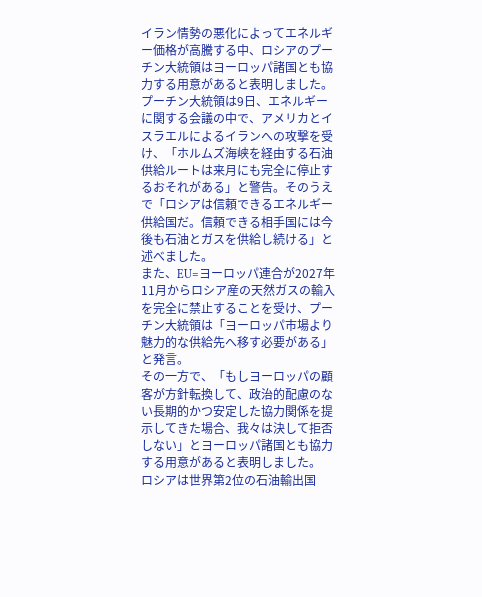イラン情勢の悪化によってエネルギー価格が高騰する中、ロシアのプーチン大統領はヨーロッパ諸国とも協力する用意があると表明しました。
プーチン大統領は9日、エネルギーに関する会議の中で、アメリカとイスラエルによるイランへの攻撃を受け、「ホルムズ海峡を経由する石油供給ルートは来月にも完全に停止するおそれがある」と警告。そのうえで「ロシアは信頼できるエネルギー供給国だ。信頼できる相手国には今後も石油とガスを供給し続ける」と述べました。
また、EU=ヨーロッパ連合が2027年11月からロシア産の天然ガスの輸入を完全に禁止することを受け、プーチン大統領は「ヨーロッパ市場より魅力的な供給先へ移す必要がある」と発言。
その一方で、「もしヨーロッパの顧客が方針転換して、政治的配慮のない長期的かつ安定した協力関係を提示してきた場合、我々は決して拒否しない」とヨーロッパ諸国とも協力する用意があると表明しました。
ロシアは世界第2位の石油輸出国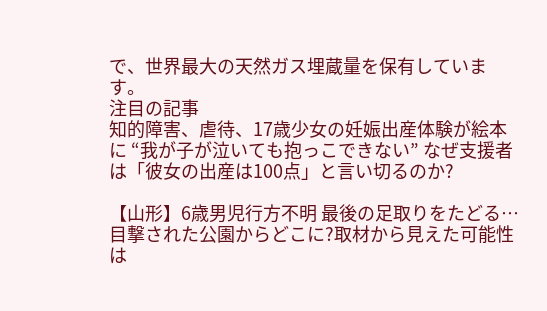で、世界最大の天然ガス埋蔵量を保有しています。
注目の記事
知的障害、虐待、17歳少女の妊娠出産体験が絵本に “我が子が泣いても抱っこできない” なぜ支援者は「彼女の出産は100点」と言い切るのか?

【山形】6歳男児行方不明 最後の足取りをたどる…目撃された公園からどこに?取材から見えた可能性は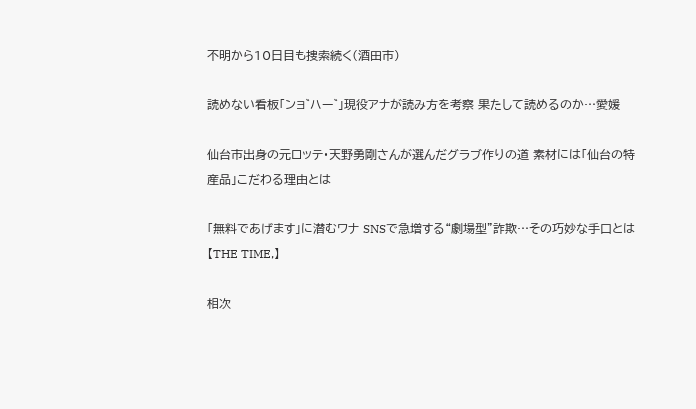不明から10日目も捜索続く(酒田市)

読めない看板「ンョ゛ハー゛」現役アナが読み方を考察 果たして読めるのか…愛媛

仙台市出身の元ロッテ・天野勇剛さんが選んだグラブ作りの道 素材には「仙台の特産品」こだわる理由とは

「無料であげます」に潜むワナ SNSで急増する“劇場型”詐欺…その巧妙な手口とは【THE TIME,】

相次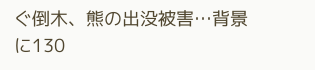ぐ倒木、熊の出没被害…背景に130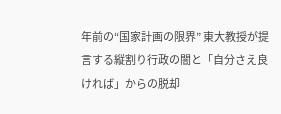年前の“国家計画の限界” 東大教授が提言する縦割り行政の闇と「自分さえ良ければ」からの脱却